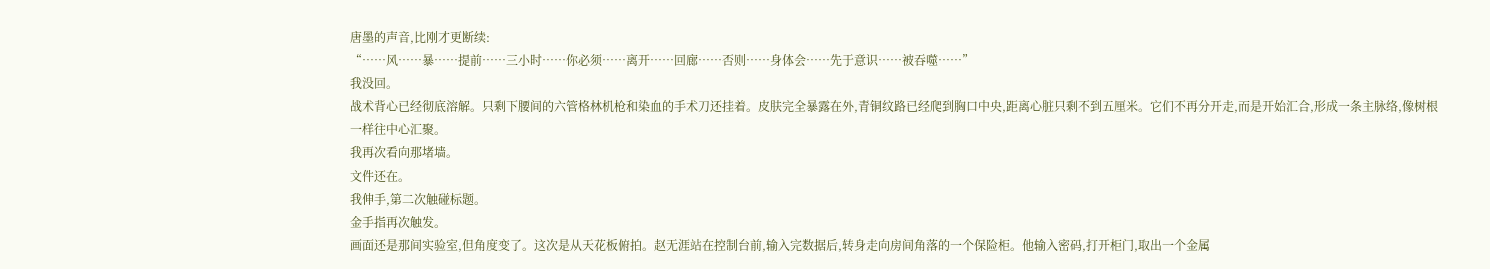唐墨的声音,比刚才更断续:
“……风……暴……提前……三小时……你必须……离开……回廊……否则……身体会……先于意识……被吞噬……”
我没回。
战术背心已经彻底溶解。只剩下腰间的六管格林机枪和染血的手术刀还挂着。皮肤完全暴露在外,青铜纹路已经爬到胸口中央,距离心脏只剩不到五厘米。它们不再分开走,而是开始汇合,形成一条主脉络,像树根一样往中心汇聚。
我再次看向那堵墙。
文件还在。
我伸手,第二次触碰标题。
金手指再次触发。
画面还是那间实验室,但角度变了。这次是从天花板俯拍。赵无涯站在控制台前,输入完数据后,转身走向房间角落的一个保险柜。他输入密码,打开柜门,取出一个金属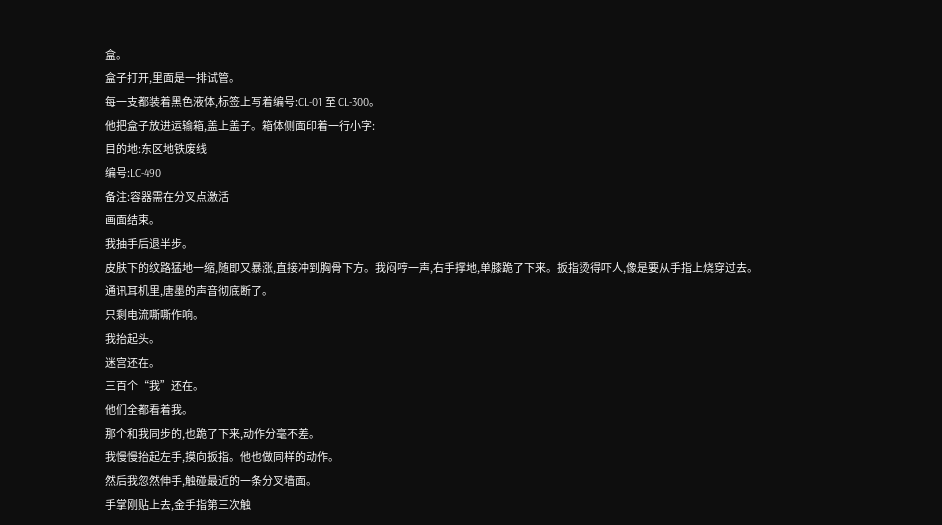盒。
盒子打开,里面是一排试管。
每一支都装着黑色液体,标签上写着编号:CL-01 至 CL-300。
他把盒子放进运输箱,盖上盖子。箱体侧面印着一行小字:
目的地:东区地铁废线
编号:LC-490
备注:容器需在分叉点激活
画面结束。
我抽手后退半步。
皮肤下的纹路猛地一缩,随即又暴涨,直接冲到胸骨下方。我闷哼一声,右手撑地,单膝跪了下来。扳指烫得吓人,像是要从手指上烧穿过去。
通讯耳机里,唐墨的声音彻底断了。
只剩电流嘶嘶作响。
我抬起头。
迷宫还在。
三百个“我”还在。
他们全都看着我。
那个和我同步的,也跪了下来,动作分毫不差。
我慢慢抬起左手,摸向扳指。他也做同样的动作。
然后我忽然伸手,触碰最近的一条分叉墙面。
手掌刚贴上去,金手指第三次触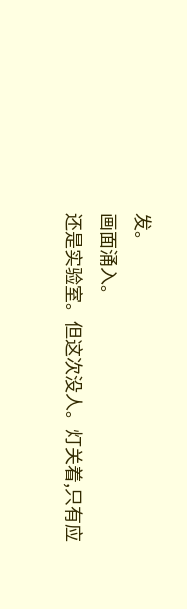发。
画面涌入。
还是实验室。但这次没人。灯关着,只有应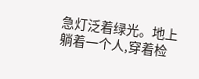急灯泛着绿光。地上躺着一个人,穿着检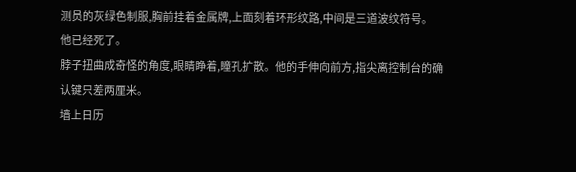测员的灰绿色制服,胸前挂着金属牌,上面刻着环形纹路,中间是三道波纹符号。
他已经死了。
脖子扭曲成奇怪的角度,眼睛睁着,瞳孔扩散。他的手伸向前方,指尖离控制台的确认键只差两厘米。
墙上日历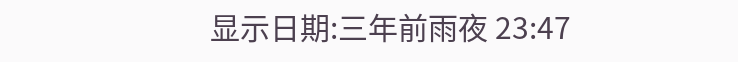显示日期:三年前雨夜 23:47